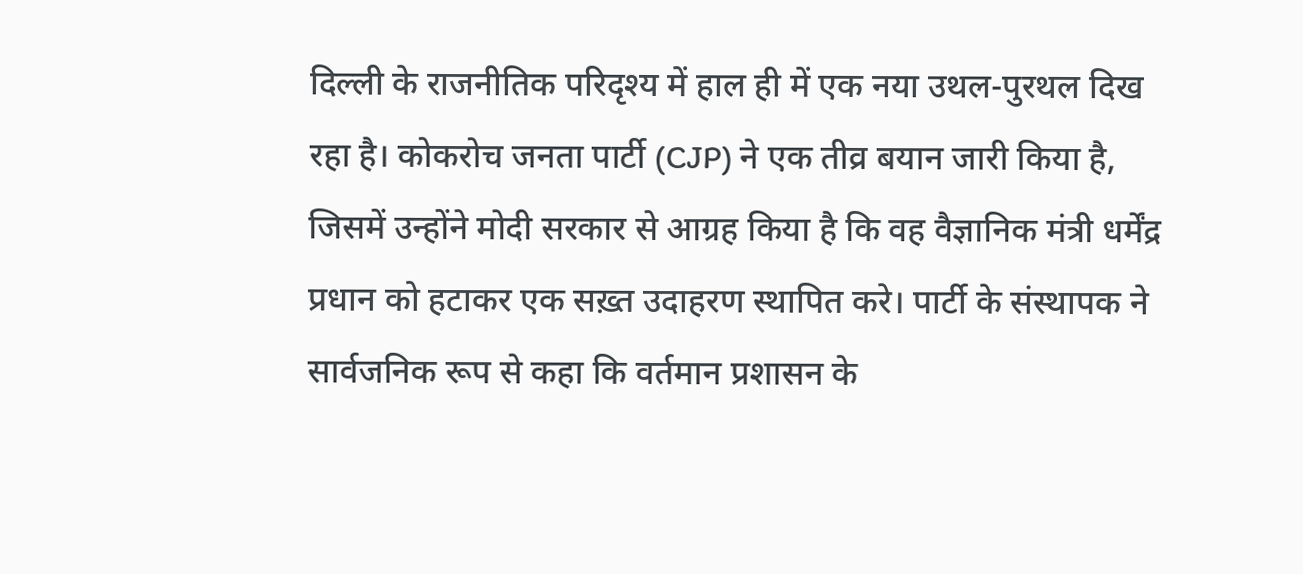दिल्ली के राजनीतिक परिदृश्य में हाल ही में एक नया उथल-पुरथल दिख रहा है। कोकरोच जनता पार्टी (CJP) ने एक तीव्र बयान जारी किया है, जिसमें उन्होंने मोदी सरकार से आग्रह किया है कि वह वैज्ञानिक मंत्री धर्मेंद्र प्रधान को हटाकर एक सख़्त उदाहरण स्थापित करे। पार्टी के संस्थापक ने सार्वजनिक रूप से कहा कि वर्तमान प्रशासन के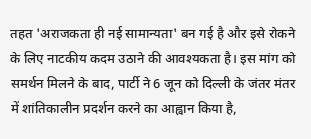तहत 'अराजकता ही नई सामान्यता' बन गई है और इसे रोकने के लिए नाटकीय कदम उठाने की आवश्यकता है। इस मांग को समर्थन मिलने के बाद, पार्टी ने 6 जून को दिल्ली के जंतर मंतर में शांतिकालीन प्रदर्शन करने का आह्वान किया है,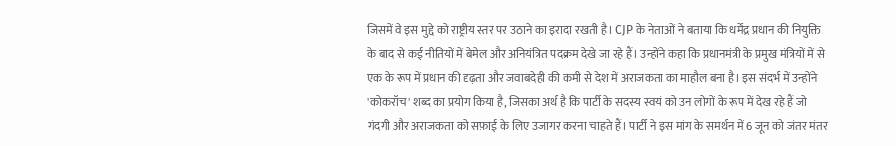जिसमें वे इस मुद्दे को राष्ट्रीय स्तर पर उठाने का इरादा रखती है। CJP के नेताओं ने बताया कि धर्मेंद्र प्रधान की नियुक्ति के बाद से कई नीतियों में बेमेल और अनियंत्रित पदक्रम देखे जा रहे हैं। उन्होंने कहा कि प्रधानमंत्री के प्रमुख मंत्रियों में से एक के रूप में प्रधान की दृढ़ता और जवाबदेही की कमी से देश में अराजकता का माहौल बना है। इस संदर्भ में उन्होंने 'कोकरॉच' शब्द का प्रयोग किया है, जिसका अर्थ है कि पार्टी के सदस्य स्वयं को उन लोगों के रूप में देख रहे हैं जो गंदगी और अराजकता को सफ़ाई के लिए उजागर करना चाहते हैं। पार्टी ने इस मांग के समर्थन में 6 जून को जंतर मंतर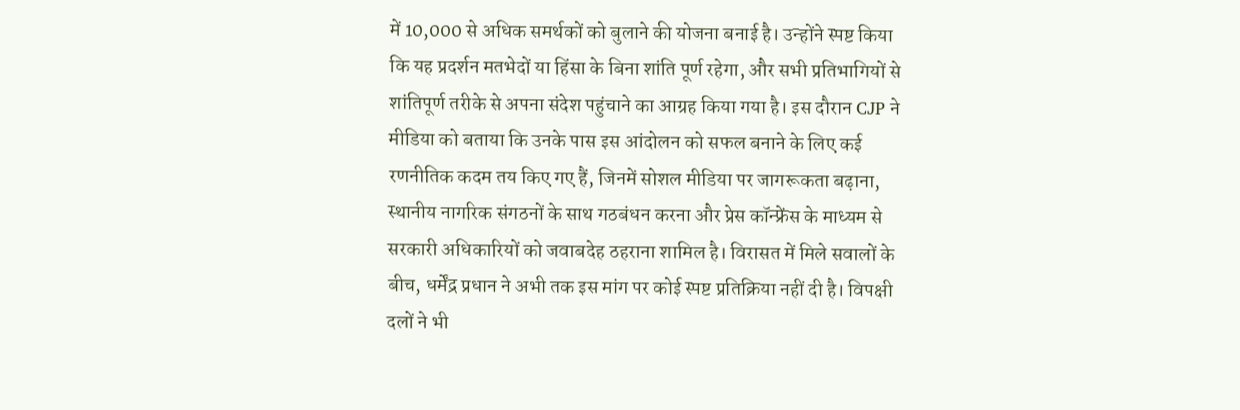में 10,000 से अधिक समर्थकों को बुलाने की योजना बनाई है। उन्होंने स्पष्ट किया कि यह प्रदर्शन मतभेदों या हिंसा के बिना शांति पूर्ण रहेगा, और सभी प्रतिभागियों से शांतिपूर्ण तरीके से अपना संदेश पहुंचाने का आग्रह किया गया है। इस दौरान CJP ने मीडिया को बताया कि उनके पास इस आंदोलन को सफल बनाने के लिए कई रणनीतिक कदम तय किए गए हैं, जिनमें सोशल मीडिया पर जागरूकता बढ़ाना, स्थानीय नागरिक संगठनों के साथ गठबंधन करना और प्रेस कॉन्फ्रेंस के माध्यम से सरकारी अधिकारियों को जवाबदेह ठहराना शामिल है। विरासत में मिले सवालों के बीच, धर्मेंद्र प्रधान ने अभी तक इस मांग पर कोई स्पष्ट प्रतिक्रिया नहीं दी है। विपक्षी दलों ने भी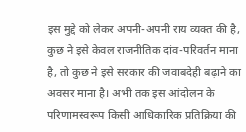इस मुद्दे को लेकर अपनी-अपनी राय व्यक्त की है, कुछ ने इसे केवल राजनीतिक दांव-परिवर्तन माना है, तो कुछ ने इसे सरकार की जवाबदेही बढ़ाने का अवसर माना है। अभी तक इस आंदोलन के परिणामस्वरूप किसी आधिकारिक प्रतिक्रिया की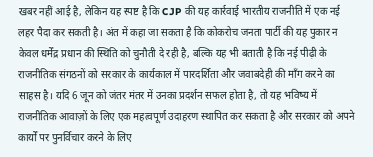खबर नहीं आई है, लेकिन यह स्पष्ट है कि CJP की यह कार्रवाई भारतीय राजनीति में एक नई लहर पैदा कर सकती है। अंत में कहा जा सकता है कि कोकरोच जनता पार्टी की यह पुकार न केवल धर्मेंद्र प्रधान की स्थिति को चुनौती दे रही है, बल्कि यह भी बताती है कि नई पीढ़ी के राजनीतिक संगठनों को सरकार के कार्यकाल में पारदर्शिता और जवाबदेही की माँग करने का साहस है। यदि 6 जून को जंतर मंतर में उनका प्रदर्शन सफल होता है, तो यह भविष्य में राजनीतिक आवाज़ों के लिए एक महत्वपूर्ण उदाहरण स्थापित कर सकता है और सरकार को अपने कार्यों पर पुनर्विचार करने के लिए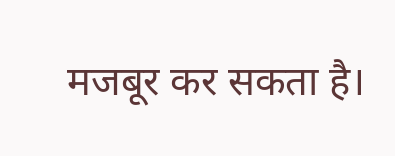मजबूर कर सकता है।